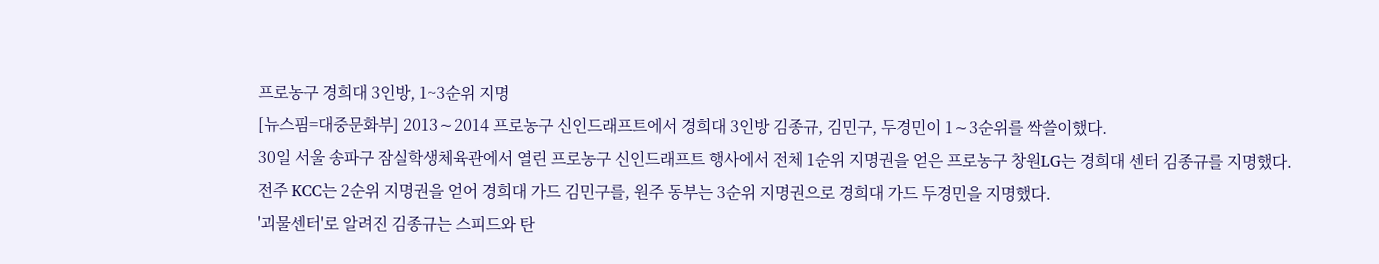프로농구 경희대 3인방, 1~3순위 지명
[뉴스핌=대중문화부] 2013∼2014 프로농구 신인드래프트에서 경희대 3인방 김종규, 김민구, 두경민이 1∼3순위를 싹쓸이했다.
30일 서울 송파구 잠실학생체육관에서 열린 프로농구 신인드래프트 행사에서 전체 1순위 지명권을 얻은 프로농구 창원LG는 경희대 센터 김종규를 지명했다.
전주 KCC는 2순위 지명권을 얻어 경희대 가드 김민구를, 원주 동부는 3순위 지명권으로 경희대 가드 두경민을 지명했다.
'괴물센터'로 알려진 김종규는 스피드와 탄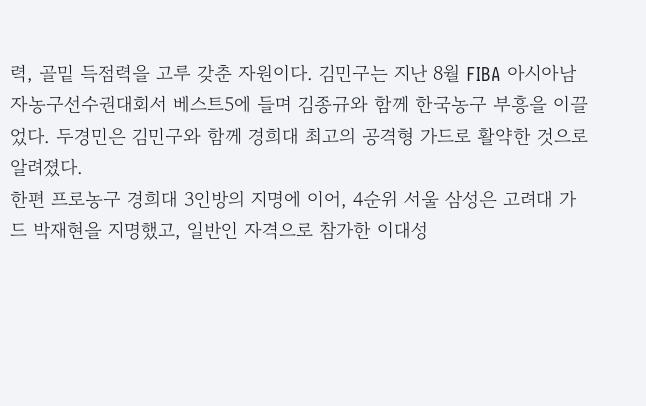력, 골밑 득점력을 고루 갖춘 자원이다. 김민구는 지난 8월 FIBA 아시아남자농구선수권대회서 베스트5에 들며 김종규와 함께 한국농구 부흥을 이끌었다. 두경민은 김민구와 함께 경희대 최고의 공격형 가드로 활약한 것으로 알려졌다.
한편 프로농구 경희대 3인방의 지명에 이어, 4순위 서울 삼성은 고려대 가드 박재현을 지명했고, 일반인 자격으로 참가한 이대성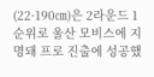(22·190㎝)은 2라운드 1순위로 울산 모비스에 지명돼 프로 진출에 성공했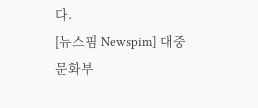다.
[뉴스핌 Newspim] 대중문화부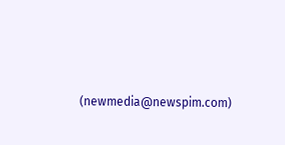(newmedia@newspim.com)